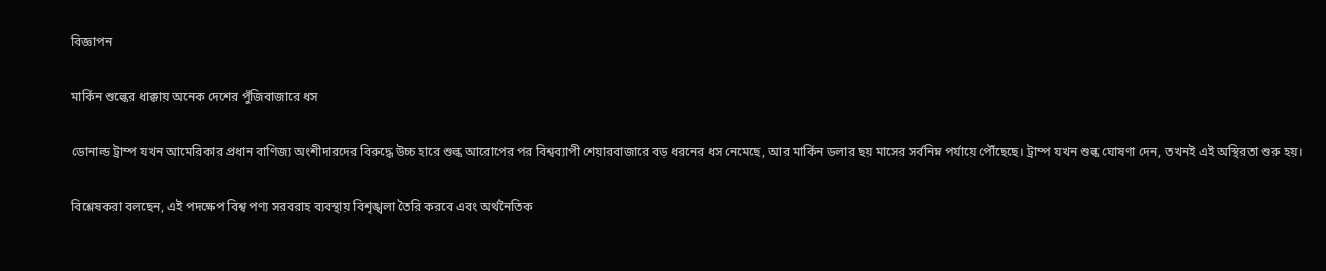বিজ্ঞাপন

মার্কিন শুল্কের ধাক্কায় অনেক দেশের পুঁজিবাজারে ধস

ডোনাল্ড ট্রাম্প যখন আমেরিকার প্রধান বাণিজ্য অংশীদারদের বিরুদ্ধে উচ্চ হারে শুল্ক আরোপের পর বিশ্বব্যাপী শেয়ারবাজারে বড় ধরনের ধস নেমেছে, আর মার্কিন ডলার ছয় মাসের সর্বনিম্ন পর্যায়ে পৌঁছেছে। ট্রাম্প যখন শুল্ক ঘোষণা দেন, তখনই এই অস্থিরতা শুরু হয়।

বিশ্লেষকরা বলছেন, এই পদক্ষেপ বিশ্ব পণ্য সরবরাহ ব্যবস্থায় বিশৃঙ্খলা তৈরি করবে এবং অর্থনৈতিক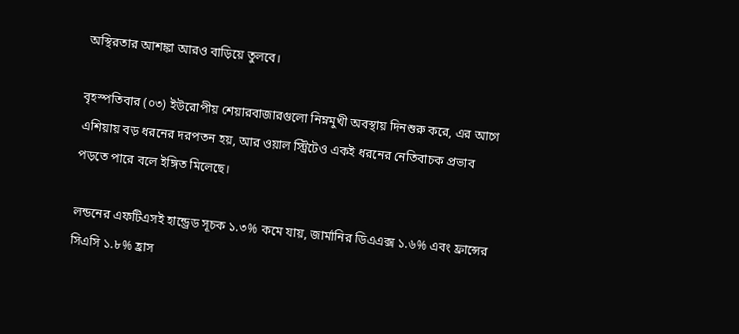অস্থিরতার আশঙ্কা আরও বাড়িয়ে তুলবে।

বৃহস্পতিবার (০৩) ইউরোপীয় শেয়ারবাজারগুলো নিম্নমুখী অবস্থায় দিনশুরু করে, এর আগে এশিয়ায় বড় ধরনের দরপতন হয়, আর ওয়াল স্ট্রিটেও একই ধরনের নেতিবাচক প্রভাব পড়তে পারে বলে ইঙ্গিত মিলেছে।

লন্ডনের এফটিএসই হান্ড্রেড সূচক ১.৩% কমে যায়, জার্মানির ডিএএক্স ১.৬% এবং ফ্রান্সের সিএসি ১.৮% হ্রাস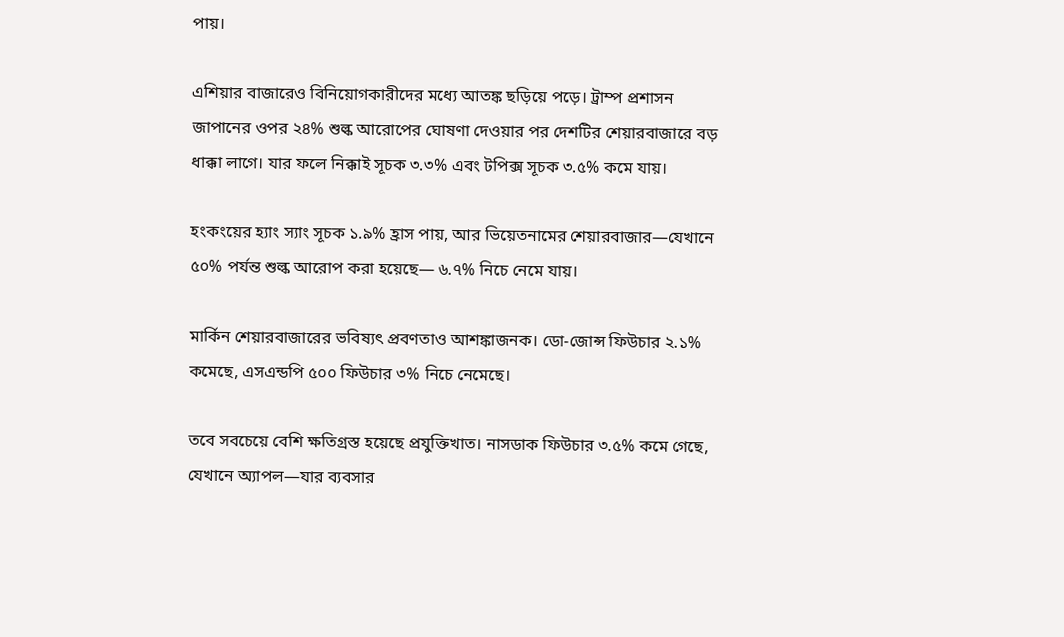পায়।

এশিয়ার বাজারেও বিনিয়োগকারীদের মধ্যে আতঙ্ক ছড়িয়ে পড়ে। ট্রাম্প প্রশাসন জাপানের ওপর ২৪% শুল্ক আরোপের ঘোষণা দেওয়ার পর দেশটির শেয়ারবাজারে বড় ধাক্কা লাগে। যার ফলে নিক্কাই সূচক ৩.৩% এবং টপিক্স সূচক ৩.৫% কমে যায়।

হংকংয়ের হ্যাং স্যাং সূচক ১.৯% হ্রাস পায়, আর ভিয়েতনামের শেয়ারবাজার—যেখানে ৫০% পর্যন্ত শুল্ক আরোপ করা হয়েছে— ৬.৭% নিচে নেমে যায়।

মার্কিন শেয়ারবাজারের ভবিষ্যৎ প্রবণতাও আশঙ্কাজনক। ডো-জোন্স ফিউচার ২.১% কমেছে, এসএন্ডপি ৫০০ ফিউচার ৩% নিচে নেমেছে।

তবে সবচেয়ে বেশি ক্ষতিগ্রস্ত হয়েছে প্রযুক্তিখাত। নাসডাক ফিউচার ৩.৫% কমে গেছে, যেখানে অ্যাপল—যার ব্যবসার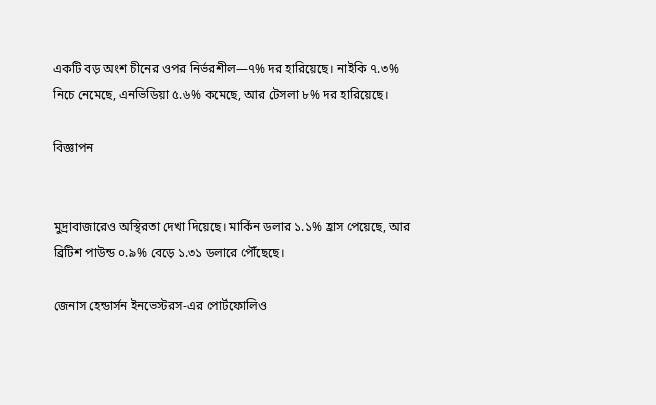একটি বড় অংশ চীনের ওপর নির্ভরশীল—৭% দর হারিয়েছে। নাইকি ৭.৩% নিচে নেমেছে, এনভিডিয়া ৫.৬% কমেছে, আর টেসলা ৮% দর হারিয়েছে।

বিজ্ঞাপন


মুদ্রাবাজারেও অস্থিরতা দেখা দিয়েছে। মার্কিন ডলার ১.১% হ্রাস পেয়েছে, আর ব্রিটিশ পাউন্ড ০.৯% বেড়ে ১.৩১ ডলারে পৌঁছেছে।

জেনাস হেন্ডার্সন ইনভেস্টরস-এর পোর্টফোলিও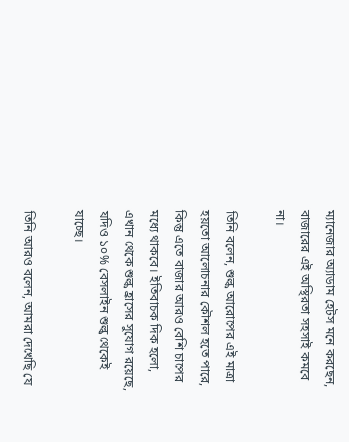ম্যানেজার অ্যাডাম হেটস মনে করছেন, বাজারের এই অস্থিরতা সহসাই কমবে না।

তিনি বলেন, শুল্ক আরোপের এই মাত্রা হয়তো আলোচনার কৌশল হতে পারে, কিন্তু এতে বাজার আরও বেশি চাপের মধ্যে থাকবে। ইতিবাচক দিক হলো, এখান থেকে শুল্ক হ্রাসের সুযোগ রয়েছে, যদিও ১০% বেসলাইন শুল্ক থেকেই যাচ্ছে।

তিনি আরও বলেন, আমরা দেখেছি যে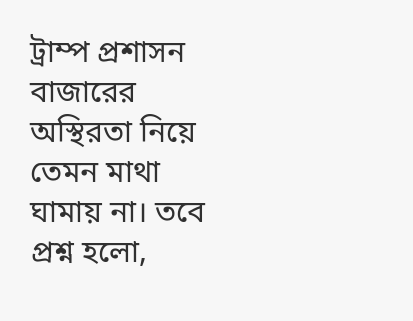ট্রাম্প প্রশাসন বাজারের অস্থিরতা নিয়ে তেমন মাথা ঘামায় না। তবে প্রশ্ন হলো,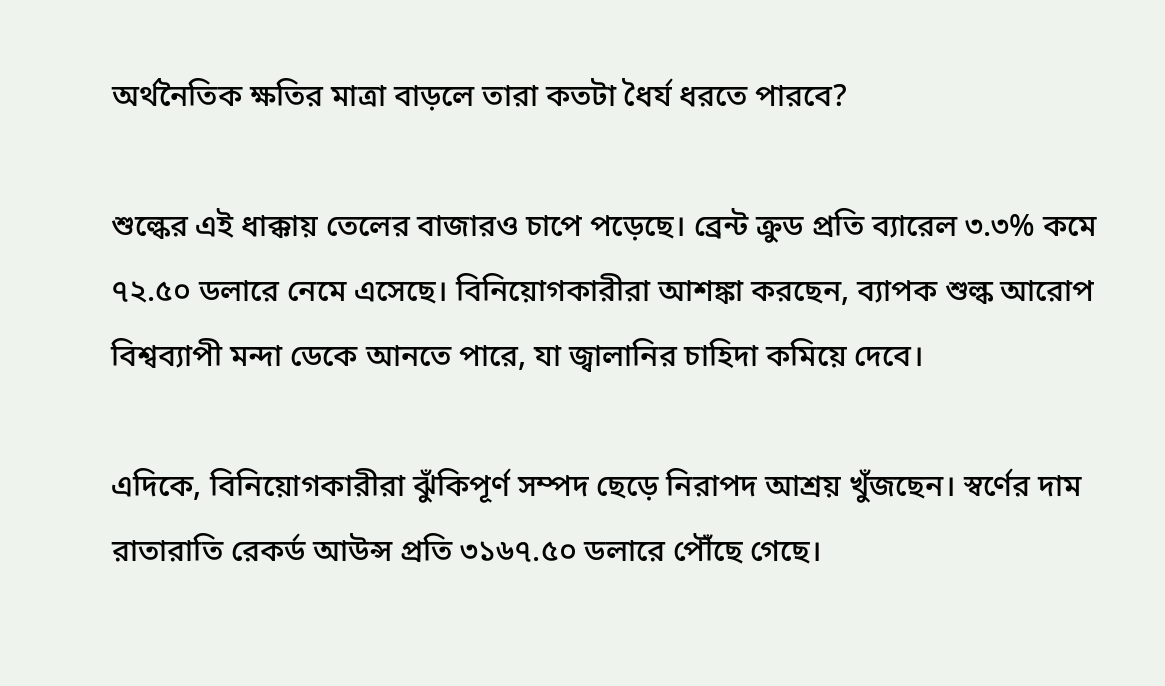অর্থনৈতিক ক্ষতির মাত্রা বাড়লে তারা কতটা ধৈর্য ধরতে পারবে?

শুল্কের এই ধাক্কায় তেলের বাজারও চাপে পড়েছে। ব্রেন্ট ক্রুড প্রতি ব্যারেল ৩.৩% কমে ৭২.৫০ ডলারে নেমে এসেছে। বিনিয়োগকারীরা আশঙ্কা করছেন, ব্যাপক শুল্ক আরোপ বিশ্বব্যাপী মন্দা ডেকে আনতে পারে, যা জ্বালানির চাহিদা কমিয়ে দেবে।

এদিকে, বিনিয়োগকারীরা ঝুঁকিপূর্ণ সম্পদ ছেড়ে নিরাপদ আশ্রয় খুঁজছেন। স্বর্ণের দাম রাতারাতি রেকর্ড আউন্স প্রতি ৩১৬৭.৫০ ডলারে পৌঁছে গেছে।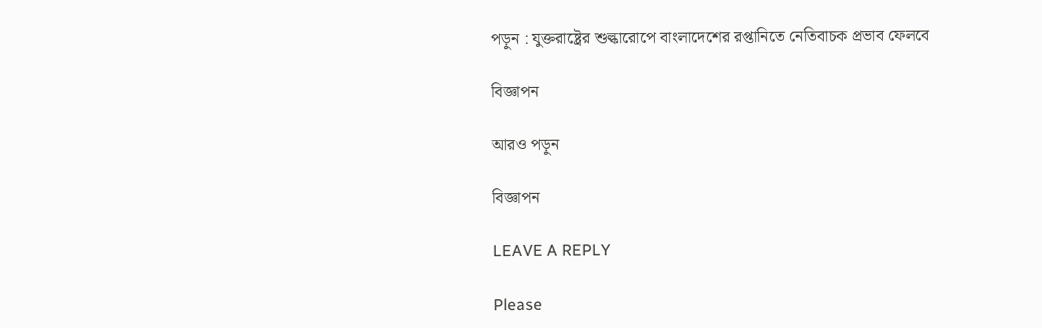পড়ুন : যুক্তরাষ্ট্রের শুল্কারোপে বাংলাদেশের রপ্তানিতে নেতিবাচক প্রভাব ফেলবে

বিজ্ঞাপন

আরও পড়ুন

বিজ্ঞাপন

LEAVE A REPLY

Please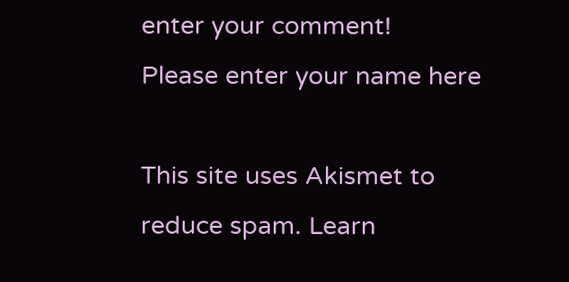enter your comment!
Please enter your name here

This site uses Akismet to reduce spam. Learn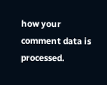how your comment data is processed.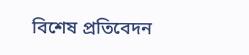বিশেষ প্রতিবেদন